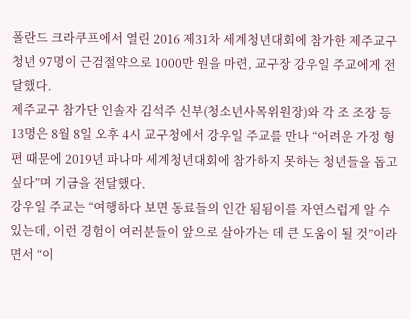폴란드 크라쿠프에서 열린 2016 제31차 세계청년대회에 참가한 제주교구 청년 97명이 근검절약으로 1000만 원을 마련, 교구장 강우일 주교에게 전달했다.
제주교구 참가단 인솔자 김석주 신부(청소년사목위원장)와 각 조 조장 등 13명은 8월 8일 오후 4시 교구청에서 강우일 주교를 만나 “어려운 가정 형편 때문에 2019년 파나마 세계청년대회에 참가하지 못하는 청년들을 돕고 싶다”며 기금을 전달했다.
강우일 주교는 “여행하다 보면 동료들의 인간 됨됨이를 자연스럽게 알 수 있는데, 이런 경험이 여러분들이 앞으로 살아가는 데 큰 도움이 될 것”이라면서 “이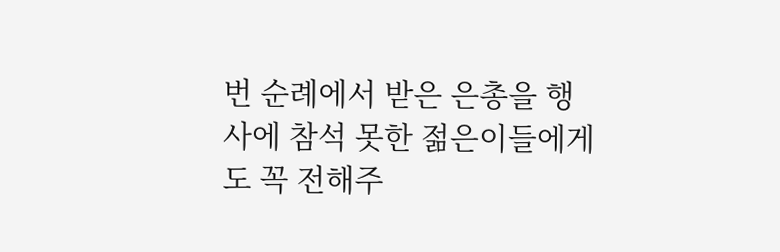번 순례에서 받은 은총을 행사에 참석 못한 젊은이들에게도 꼭 전해주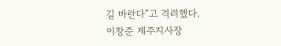길 바란다”고 격려했다.
이창준 제주지사장